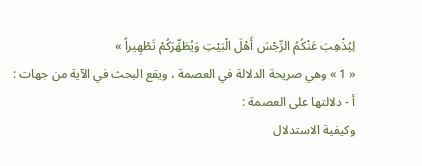لِيُذْهِبَ عَنْكُمُ الرِّجْسَ أَهْلَ الْبَيْتِ وَيُطَهِّرَكُمْ تَطْهِيراً »
« 1 » وهي صريحة الدلالة في العصمة ، ويقع البحث في الآية من جهات :
أ - دلالتها على العصمة :
وكيفية الاستدلال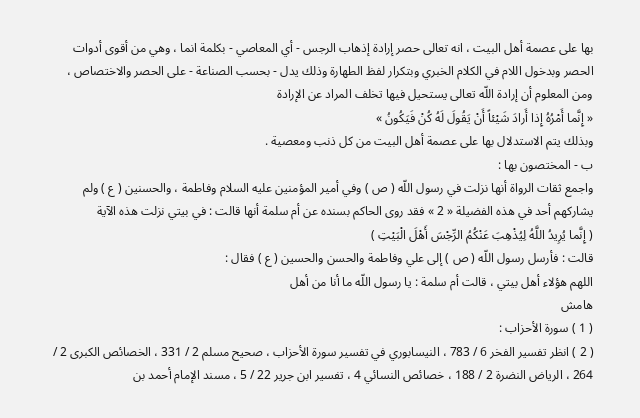بها على عصمة أهل البيت ، انه تعالى حصر إرادة إذهاب الرجس - أي المعاصي - بكلمة انما ، وهي من أقوى أدوات الحصر وبدخول اللام في الكلام الخبري وبتكرار لفظ الطهارة وذلك يدل - بحسب الصناعة - على الحصر والاختصاص ، ومن المعلوم أن إرادة اللّه تعالى يستحيل فيها تخلف المراد عن الإرادة
« إِنَّما أَمْرُهُ إِذا أَرادَ شَيْئاً أَنْ يَقُولَ لَهُ كُنْ فَيَكُونُ »
وبذلك يتم الاستدلال بها على عصمة أهل البيت من كل ذنب ومعصية .
ب - المختصون بها :
واجمع ثقات الرواة أنها نزلت في رسول اللّه ( ص ) وفي أمير المؤمنين عليه السلام وفاطمة ، والحسنين ( ع ) ولم يشاركهم أحد في هذه الفضيلة « 2 » فقد روى الحاكم بسنده عن أم سلمة أنها قالت : في بيتي نزلت هذه الآية
( إِنَّما يُرِيدُ اللَّهُ لِيُذْهِبَ عَنْكُمُ الرِّجْسَ أَهْلَ الْبَيْتِ )
قالت : فأرسل رسول اللّه ( ص ) إلى علي وفاطمة والحسن والحسين ( ع ) فقال :
اللهم هؤلاء أهل بيتي ، قالت أم سلمة : يا رسول اللّه ما أنا من أهل
هامش
( 1 ) سورة الأحزاب :
( 2 ) انظر تفسير الفخر 6 / 783 ، النيسابوري في تفسير سورة الأحزاب ، صحيح مسلم 2 / 331 ، الخصائص الكبرى 2 / 264 ، الرياض النضرة 2 / 188 ، خصائص النسائي 4 ، تفسير ابن جرير 22 / 5 ، مسند الإمام أحمد بن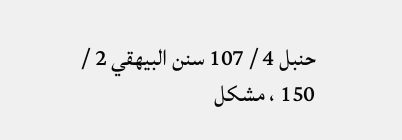حنبل 4 / 107 سنن البيهقي 2 / 150 ، مشكل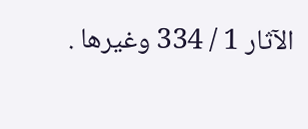الآثار 1 / 334 وغيرها .